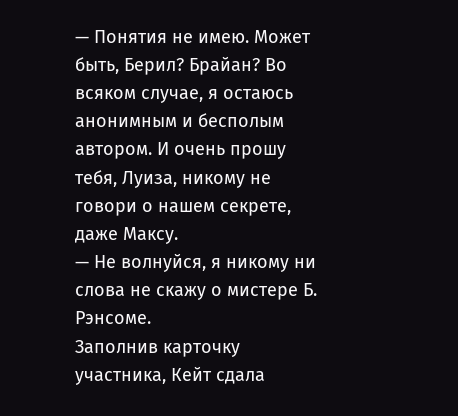— Понятия не имею. Может быть, Берил? Брайан? Во всяком случае, я остаюсь анонимным и бесполым автором. И очень прошу тебя, Луиза, никому не говори о нашем секрете, даже Максу.
— Не волнуйся, я никому ни слова не скажу о мистере Б. Рэнсоме.
Заполнив карточку участника, Кейт сдала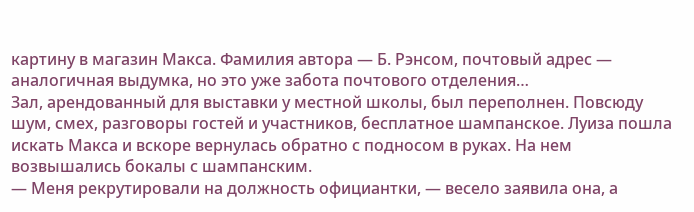картину в магазин Макса. Фамилия автора — Б. Рэнсом, почтовый адрес — аналогичная выдумка, но это уже забота почтового отделения…
Зал, арендованный для выставки у местной школы, был переполнен. Повсюду шум, смех, разговоры гостей и участников, бесплатное шампанское. Луиза пошла искать Макса и вскоре вернулась обратно с подносом в руках. На нем возвышались бокалы с шампанским.
— Меня рекрутировали на должность официантки, — весело заявила она, а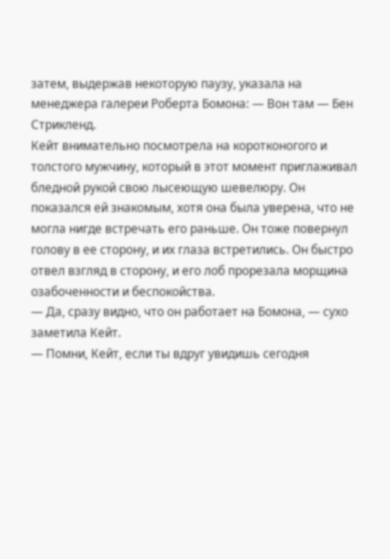затем, выдержав некоторую паузу, указала на менеджера галереи Роберта Бомона: — Вон там — Бен Стрикленд.
Кейт внимательно посмотрела на коротконогого и толстого мужчину, который в этот момент приглаживал бледной рукой свою лысеющую шевелюру. Он показался ей знакомым, хотя она была уверена, что не могла нигде встречать его раньше. Он тоже повернул голову в ее сторону, и их глаза встретились. Он быстро отвел взгляд в сторону, и его лоб прорезала морщина озабоченности и беспокойства.
— Да, сразу видно, что он работает на Бомона, — сухо заметила Кейт.
— Помни, Кейт, если ты вдруг увидишь сегодня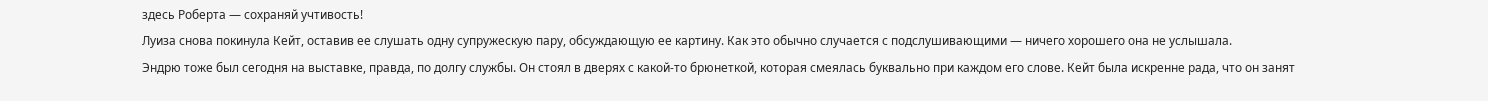здесь Роберта — сохраняй учтивость!
Луиза снова покинула Кейт, оставив ее слушать одну супружескую пару, обсуждающую ее картину. Как это обычно случается с подслушивающими — ничего хорошего она не услышала.
Эндрю тоже был сегодня на выставке, правда, по долгу службы. Он стоял в дверях с какой-то брюнеткой, которая смеялась буквально при каждом его слове. Кейт была искренне рада, что он занят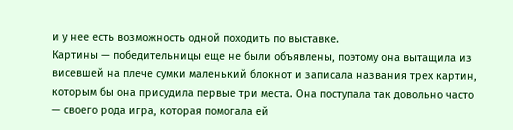и у нее есть возможность одной походить по выставке.
Картины — победительницы еще не были объявлены, поэтому она вытащила из висевшей на плече сумки маленький блокнот и записала названия трех картин, которым бы она присудила первые три места. Она поступала так довольно часто — своего рода игра, которая помогала ей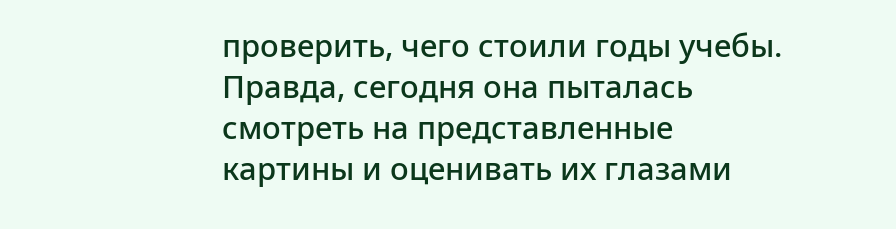проверить, чего стоили годы учебы. Правда, сегодня она пыталась смотреть на представленные картины и оценивать их глазами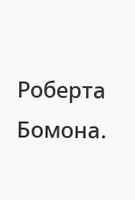Роберта Бомона.